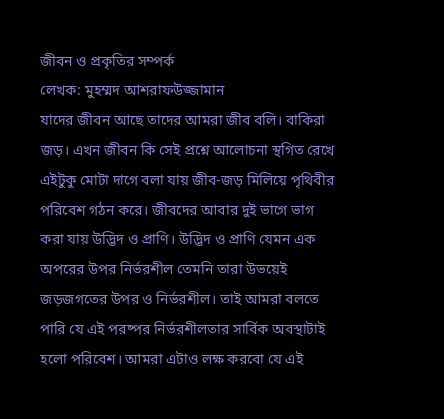জীবন ও প্রকৃতির সম্পর্ক
লেখক: মুহম্মদ আশরাফউজ্জামান
যাদের জীবন আছে তাদের আমরা জীব বলি। বাকিরা জড়। এখন জীবন কি সেই প্রশ্নে আলোচনা স্থগিত রেখে এইটুকু মোটা দাগে বলা যায় জীব-জড় মিলিয়ে পৃথিবীর পরিবেশ গঠন করে। জীবদের আবার দুই ভাগে ভাগ করা যায় উদ্ভিদ ও প্রাণি। উদ্ভিদ ও প্রাণি যেমন এক অপরের উপর নির্ভরশীল তেমনি তারা উভয়েই জড়জগতের উপর ও নির্ভরশীল। তাই আমরা বলতে পারি যে এই পরষ্পর নির্ভরশীলতার সার্বিক অবস্থাটাই হলো পরিবেশ। আমরা এটাও লক্ষ করবো যে এই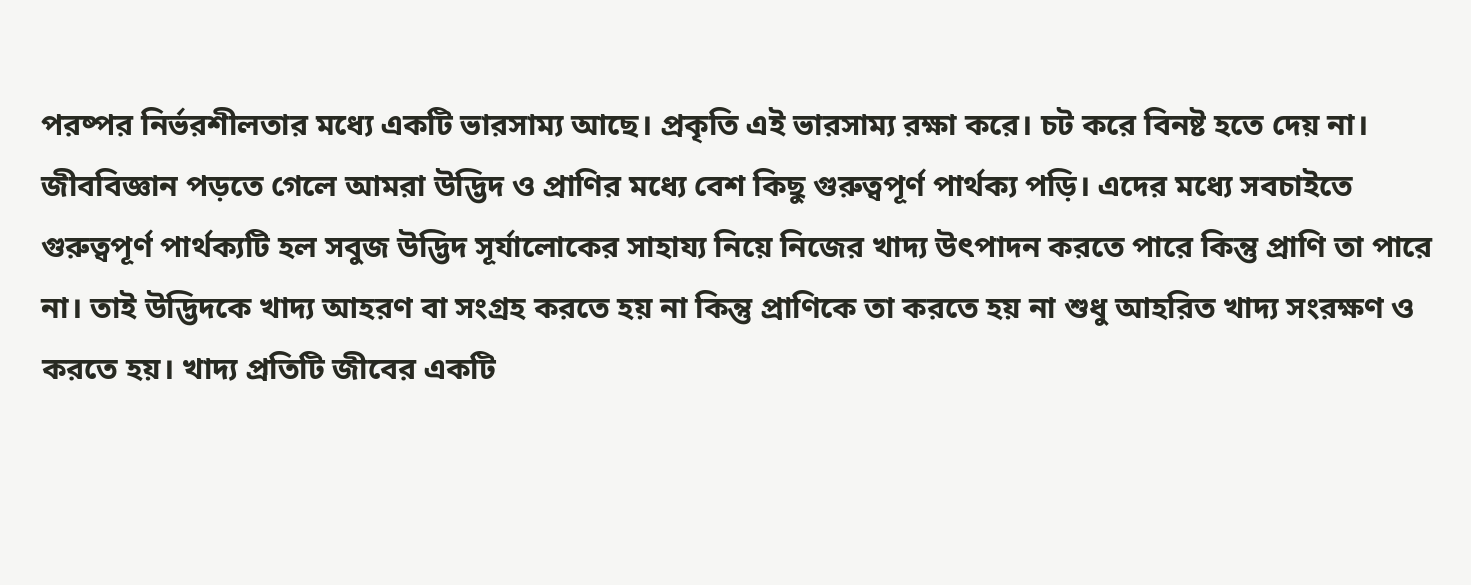পরষ্পর নির্ভরশীলতার মধ্যে একটি ভারসাম্য আছে। প্রকৃতি এই ভারসাম্য রক্ষা করে। চট করে বিনষ্ট হতে দেয় না।
জীববিজ্ঞান পড়তে গেলে আমরা উদ্ভিদ ও প্রাণির মধ্যে বেশ কিছু গুরুত্বপূর্ণ পার্থক্য পড়ি। এদের মধ্যে সবচাইতে গুরুত্বপূর্ণ পার্থক্যটি হল সবুজ উদ্ভিদ সূর্যালোকের সাহায্য নিয়ে নিজের খাদ্য উৎপাদন করতে পারে কিন্তু প্রাণি তা পারে না। তাই উদ্ভিদকে খাদ্য আহরণ বা সংগ্রহ করতে হয় না কিন্তু প্রাণিকে তা করতে হয় না শুধু আহরিত খাদ্য সংরক্ষণ ও করতে হয়। খাদ্য প্রতিটি জীবের একটি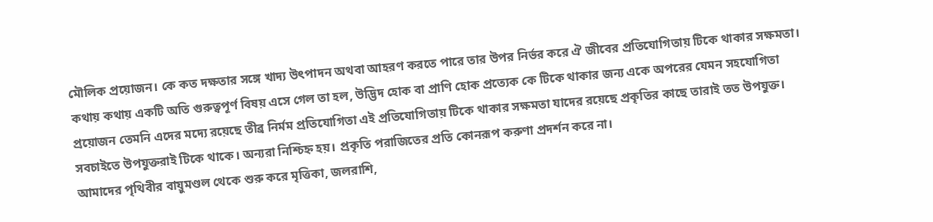মৌলিক প্রয়োজন। কে কত দক্ষতার সঙ্গে খাদ্য উৎপাদন অথবা আহরণ করতে পারে তার উপর নির্ভর করে ঐ জীবের প্রতিযোগিতায় টিকে থাকার সক্ষমতা। কথায় কথায় একটি অতি গুরুত্বপূর্ণ বিষয় এসে গেল তা হল, উদ্ভিদ হোক বা প্রাণি হোক প্রত্যেক কে টিকে থাকার জন্য একে অপরের যেমন সহযোগিতা প্রয়োজন তেমনি এদের মদ্যে রয়েছে তীব্র নির্মম প্রতিযোগিতা এই প্রতিযোগিতায় টিকে থাকার সক্ষমতা যাদের রয়েছে প্রকৃতির কাছে তারাই তত উপযুক্ত। সবচাইতে উপযুক্তরাই টিকে থাকে। অন্যরা নিশ্চিহ্ন হয়। প্রকৃতি পরাজিতের প্রতি কোনরূপ করুণা প্রদর্শন করে না।
আমাদের পৃথিবীর বায়ুমণ্ডল থেকে শুরু করে মৃত্তিকা, জলরাশি,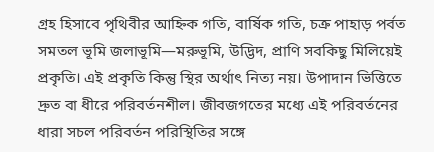গ্রহ হিসাবে পৃথিবীর আহ্নিক গতি, বার্ষিক গতি, চক্র পাহাড় পর্বত সমতল ভূমি জলাভূমি—মরুভূমি, উদ্ভিদ, প্রাণি সবকিছু মিলিয়েই প্রকৃতি। এই প্রকৃতি কিন্তু স্থির অর্থাৎ নিত্য নয়। উপাদান ভিত্তিতে দ্রুত বা ধীরে পরিবর্তনশীল। জীবজগতের মধ্যে এই পরিবর্তনের ধারা সচল পরিবর্তন পরিস্থিতির সঙ্গে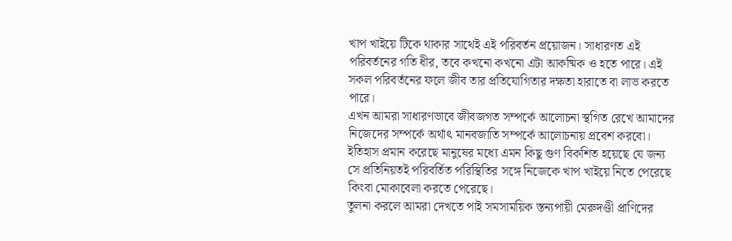খাপ খাইয়ে টিকে থাকার সাথেই এই পরিবর্তন প্রয়োজন। সাধারণত এই পরিবর্তনের গতি ধীর, তবে কখনো কখনো এটা আকষ্মিক ও হতে পারে। এই সকল পরিবর্তনের ফলে জীব তার প্রতিযোগিতার দক্ষতা হারাতে বা লাভ করতে পারে।
এখন আমরা সাধারণভাবে জীবজগত সম্পর্কে আলোচনা স্থগিত রেখে আমাদের নিজেদের সম্পর্কে অর্থাৎ মানবজাতি সম্পর্কে আলোচনায় প্রবেশ করবো। ইতিহাস প্রমান করেছে মানুষের মধ্যে এমন কিছু গুণ বিকশিত হয়েছে যে জন্য সে প্রতিনিয়তই পরিবর্তিত পরিস্থিতির সঙ্গে নিজেকে খাপ খাইয়ে নিতে পেরেছে কিংবা মোকাবেলা করতে পেরেছে।
তুলনা করলে আমরা দেখতে পাই সমসাময়িক স্তন্যপায়ী মেরুদণ্ডী প্রাণিদের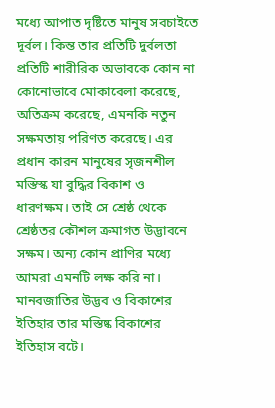মধ্যে আপাত দৃষ্টিতে মানুষ সবচাইতে দূর্বল। কিন্ত তার প্রতিটি দুর্বলতা প্রতিটি শারীরিক অভাবকে কোন না কোনোভাবে মোকাবেলা করেছে, অতিক্রম করেছে, এমনকি নতুন সক্ষমতায় পরিণত করেছে। এর প্রধান কারন মানুষের সৃজনশীল মস্তিস্ক যা বুদ্ধির বিকাশ ও ধারণক্ষম। তাই সে শ্রেষ্ঠ থেকে শ্রেষ্ঠতর কৌশল ক্রমাগত উদ্ভাবনে সক্ষম। অন্য কোন প্রাণির মধ্যে আমরা এমনটি লক্ষ করি না। মানবজাতির উদ্ভব ও বিকাশের ইতিহার তার মস্তিষ্ক বিকাশের ইতিহাস বটে।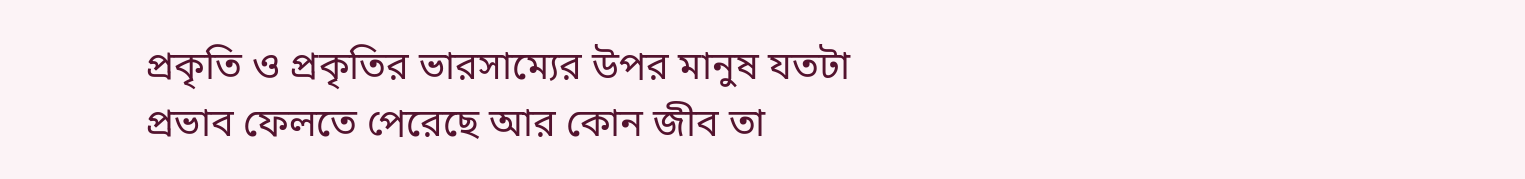প্রকৃতি ও প্রকৃতির ভারসাম্যের উপর মানুষ যতটা প্রভাব ফেলতে পেরেছে আর কোন জীব তা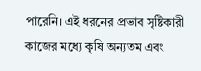পারেনি। এই ধরনের প্রভাব সৃষ্টিকারী কাজের মধ্যে কৃষি অন্যতম এবং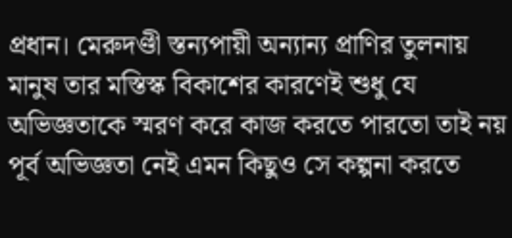প্রধান। মেরুদণ্ডী স্তন্যপায়ী অন্যান্য প্রাণির তুলনায় মানুষ তার মস্তিস্ক বিকাশের কারণেই শুধু যে অভিজ্ঞতাকে স্মরণ করে কাজ করতে পারতো তাই নয় পূর্ব অভিজ্ঞতা নেই এমন কিছুও সে কল্পনা করতে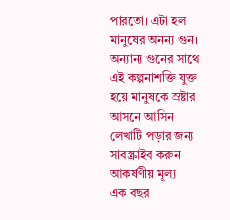পারতো। এটা হল মানুষের অনন্য গুন। অন্যান্য গুনের সাথে এই কল্পনাশক্তি যুক্ত হয়ে মানুষকে স্রষ্টার আসনে আসিন
লেখাটি পড়ার জন্য সাবস্ক্রাইব করুন
আকর্ষণীয় মূল্য
এক বছর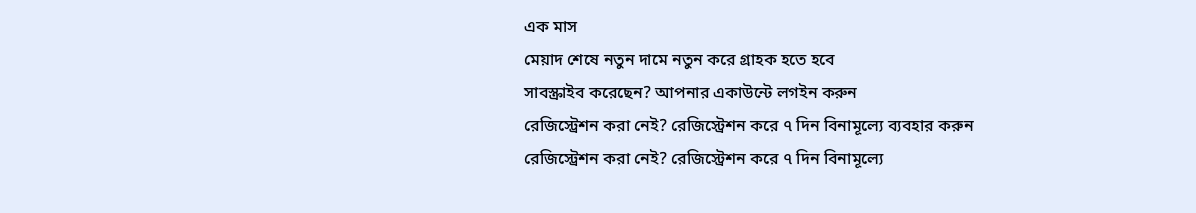এক মাস
মেয়াদ শেষে নতুন দামে নতুন করে গ্রাহক হতে হবে
সাবস্ক্রাইব করেছেন? আপনার একাউন্টে লগইন করুন
রেজিস্ট্রেশন করা নেই? রেজিস্ট্রেশন করে ৭ দিন বিনামূল্যে ব্যবহার করুন
রেজিস্ট্রেশন করা নেই? রেজিস্ট্রেশন করে ৭ দিন বিনামূল্যে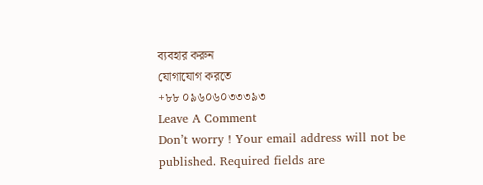ব্যবহার করুন
যোগাযোগ করতে
+৮৮ ০৯৬০৬০৩৩৩৯৩
Leave A Comment
Don’t worry ! Your email address will not be published. Required fields are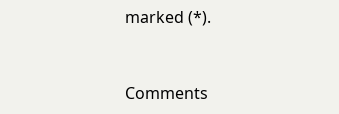marked (*).


Comments